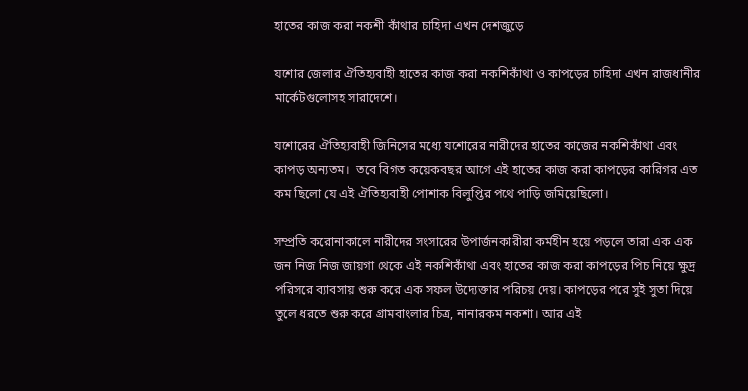হাতের কাজ করা নকশী কাঁথার চাহিদা এখন দেশজুড়ে

যশোর জেলার ঐতিহ্যবাহী হাতের কাজ করা নকশিকাঁথা ও কাপড়ের চাহিদা এখন রাজধানীর মার্কেটগুলোসহ সারাদেশে।

যশোরের ঐতিহ্যবাহী জিনিসের মধ্যে যশোরের নারীদের হাতের কাজের নকশিকাঁথা এবং কাপড় অন্যতম।  তবে বিগত কয়েকবছর আগে এই হাতের কাজ করা কাপড়ের কারিগর এত কম ছিলো যে এই ঐতিহ্যবাহী পোশাক বিলুপ্তির পথে পাড়ি জমিয়েছিলো।

সম্প্রতি করোনাকালে নারীদের সংসারের উপার্জনকারীরা কর্মহীন হয়ে পড়লে তারা এক এক জন নিজ নিজ জায়গা থেকে এই নকশিকাঁথা এবং হাতের কাজ করা কাপড়ের পিচ নিয়ে ক্ষুদ্র পরিসরে ব্যাবসায় শুরু করে এক সফল উদ্যেক্তার পরিচয় দেয়। কাপড়ের পরে সুই সুতা দিয়ে তুলে ধরতে শুরু করে গ্রামবাংলার চিত্র, নানারকম নকশা। আর এই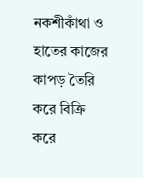নকশীকাঁথা ও হাতের কাজের কাপড় তৈরি করে বিক্রি করে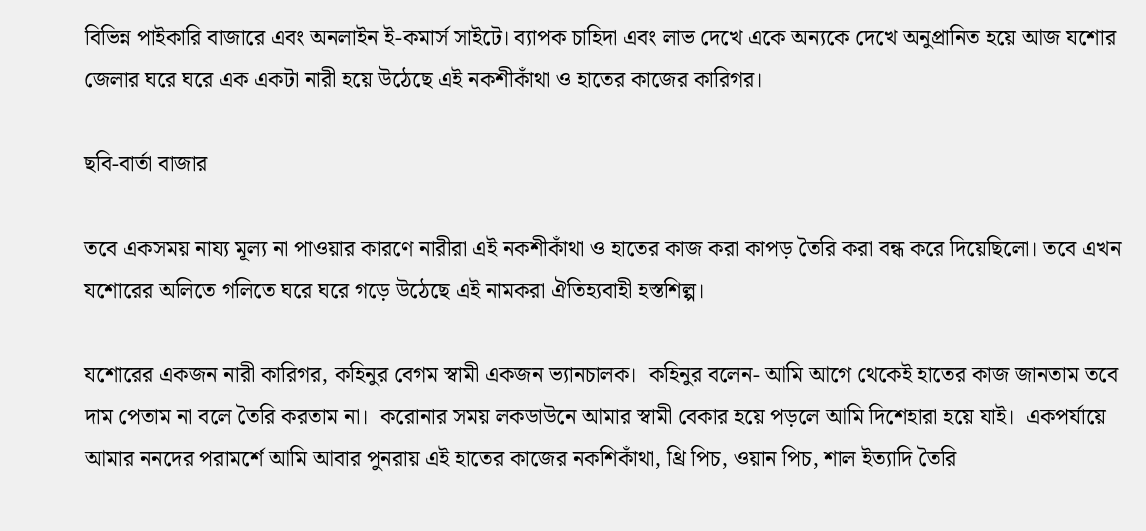বিভিন্ন পাইকারি বাজারে এবং অনলাইন ই-কমার্স সাইটে। ব্যাপক চাহিদা এবং লাভ দেখে একে অন্যকে দেখে অনুপ্রানিত হয়ে আজ যশোর জেলার ঘরে ঘরে এক একটা নারী হয়ে উঠেছে এই নকশীকাঁথা ও হাতের কাজের কারিগর।

ছবি-বার্তা বাজার

তবে একসময় নায্য মূল্য না পাওয়ার কারণে নারীরা এই নকশীকাঁথা ও হাতের কাজ করা কাপড় তৈরি করা বন্ধ করে দিয়েছিলো। তবে এখন যশোরের অলিতে গলিতে ঘরে ঘরে গড়ে উঠেছে এই নামকরা ঐতিহ্যবাহী হস্তশিল্প।

যশোরের একজন নারী কারিগর, কহিনুর বেগম স্বামী একজন ভ্যানচালক।  কহিনুর বলেন- আমি আগে থেকেই হাতের কাজ জানতাম তবে দাম পেতাম না বলে তৈরি করতাম না।  করোনার সময় লকডাউনে আমার স্বামী বেকার হয়ে পড়লে আমি দিশেহারা হয়ে যাই।  একপর্যায়ে আমার ননদের পরামর্শে আমি আবার পুনরায় এই হাতের কাজের নকশিকাঁথা, থ্রি পিচ, ওয়ান পিচ, শাল ইত্যাদি তৈরি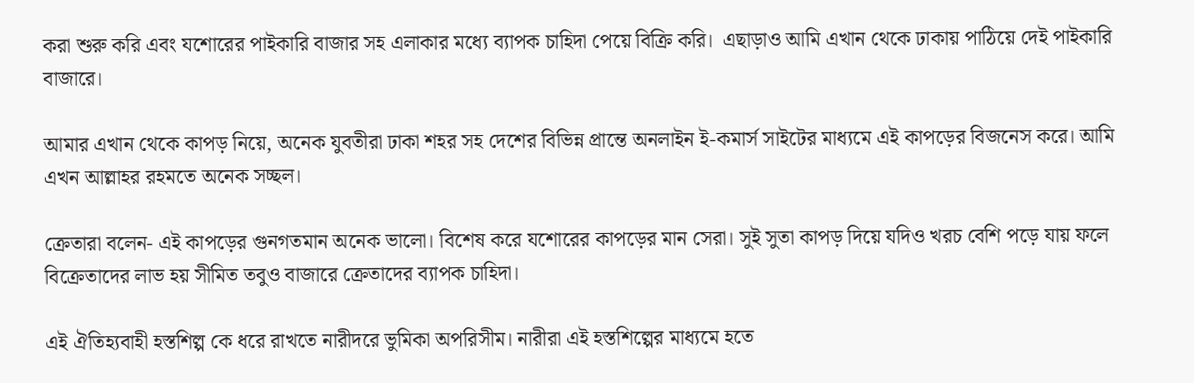করা শুরু করি এবং যশোরের পাইকারি বাজার সহ এলাকার মধ্যে ব্যাপক চাহিদা পেয়ে বিক্রি করি।  এছাড়াও আমি এখান থেকে ঢাকায় পাঠিয়ে দেই পাইকারি বাজারে।

আমার এখান থেকে কাপড় নিয়ে, অনেক যুবতীরা ঢাকা শহর সহ দেশের বিভিন্ন প্রান্তে অনলাইন ই-কমার্স সাইটের মাধ্যমে এই কাপড়ের বিজনেস করে। আমি এখন আল্লাহর রহমতে অনেক সচ্ছল।

ক্রেতারা বলেন- এই কাপড়ের গুনগতমান অনেক ভালো। বিশেষ করে যশোরের কাপড়ের মান সেরা। সুই সুতা কাপড় দিয়ে যদিও খরচ বেশি পড়ে যায় ফলে বিক্রেতাদের লাভ হয় সীমিত তবুও বাজারে ক্রেতাদের ব্যাপক চাহিদা।

এই ঐতিহ্যবাহী হস্তশিল্প কে ধরে রাখতে নারীদরে ভুমিকা অপরিসীম। নারীরা এই হস্তশিল্পের মাধ্যমে হতে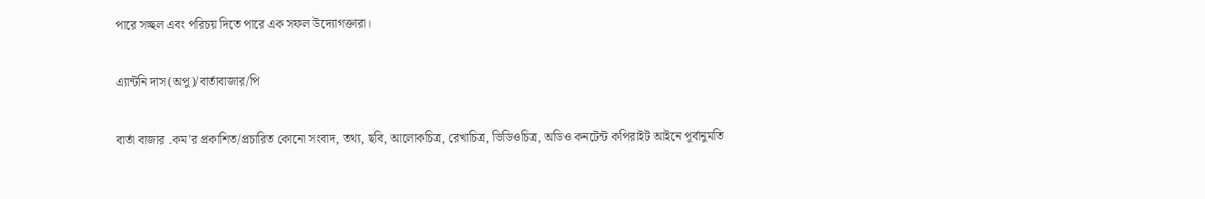পারে সচ্ছল এবং পরিচয় দিতে পারে এক সফল উদ্যোগক্তারা।

এ্যান্টনি দাস(অপু)/বার্তাবাজার/পি

বার্তা বাজার .কম'র প্রকাশিত/প্রচারিত কোনো সংবাদ, তথ্য, ছবি, আলোকচিত্র, রেখাচিত্র, ভিডিওচিত্র, অডিও কনটেন্ট কপিরাইট আইনে পূর্বানুমতি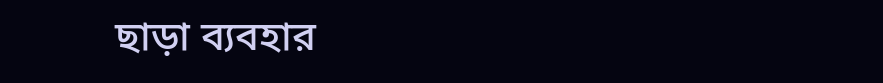ছাড়া ব্যবহার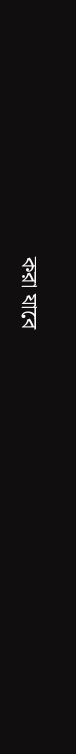করা যাবে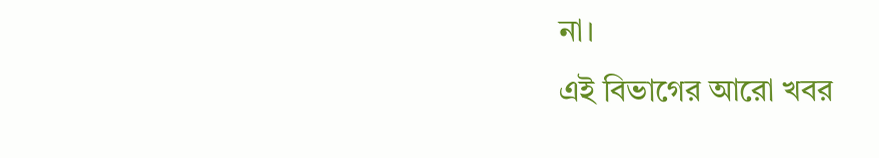না।
এই বিভাগের আরো খবর